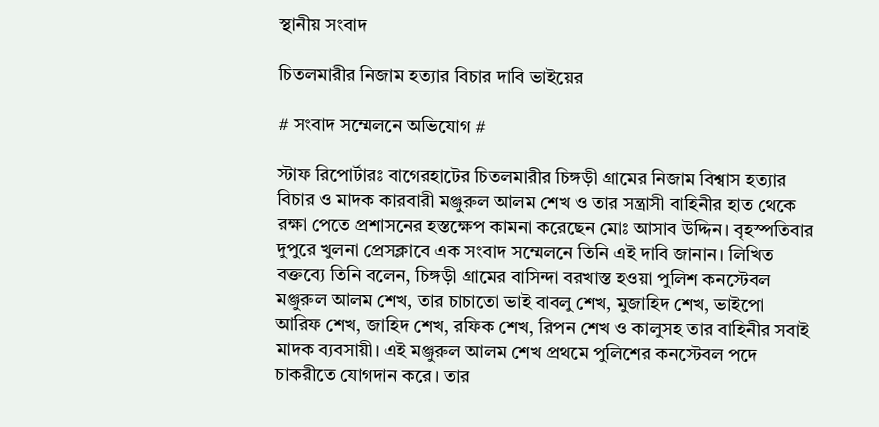স্থানীয় সংবাদ

চিতলমারীর নিজাম হত্যার বিচার দাবি ভাইয়ের

# সংবাদ সম্মেলনে অভিযোগ #

স্টাফ রিপোর্টারঃ বাগেরহাটের চিতলমারীর চিঙ্গড়ী গ্রামের নিজাম বিশ্বাস হত্যার বিচার ও মাদক কারবারী মঞ্জুরুল আলম শেখ ও তার সন্ত্রাসী বাহিনীর হাত থেকে রক্ষা পেতে প্রশাসনের হস্তক্ষেপ কামনা করেছেন মোঃ আসাব উদ্দিন। বৃহস্পতিবার দুপুরে খুলনা প্রেসক্লাবে এক সংবাদ সম্মেলনে তিনি এই দাবি জানান। লিখিত বক্তব্যে তিনি বলেন, চিঙ্গড়ী গ্রামের বাসিন্দা বরখাস্ত হওয়া পুলিশ কনস্টেবল মঞ্জুরুল আলম শেখ, তার চাচাতো ভাই বাবলু শেখ, মুজাহিদ শেখ, ভাইপো আরিফ শেখ, জাহিদ শেখ, রফিক শেখ, রিপন শেখ ও কালুসহ তার বাহিনীর সবাই মাদক ব্যবসায়ী। এই মঞ্জুরুল আলম শেখ প্রথমে পুলিশের কনস্টেবল পদে চাকরীতে যোগদান করে। তার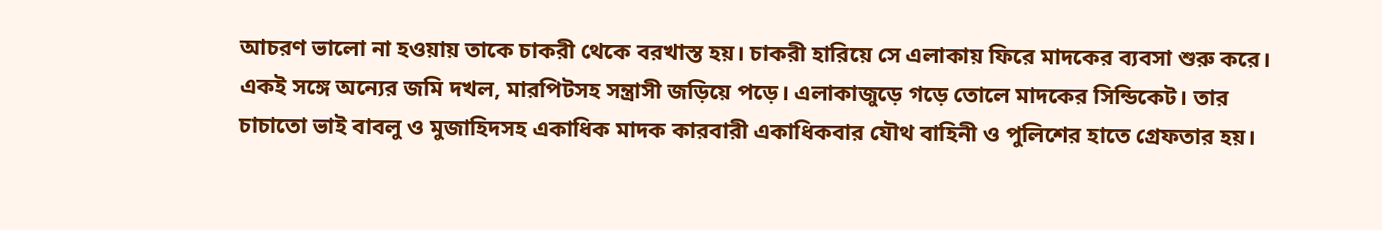আচরণ ভালো না হওয়ায় তাকে চাকরী থেকে বরখাস্ত হয়। চাকরী হারিয়ে সে এলাকায় ফিরে মাদকের ব্যবসা শুরু করে। একই সঙ্গে অন্যের জমি দখল, মারপিটসহ সন্ত্রাসী জড়িয়ে পড়ে। এলাকাজুড়ে গড়ে তোলে মাদকের সিন্ডিকেট। তার চাচাতো ভাই বাবলু ও মুজাহিদসহ একাধিক মাদক কারবারী একাধিকবার যৌথ বাহিনী ও পুলিশের হাতে গ্রেফতার হয়।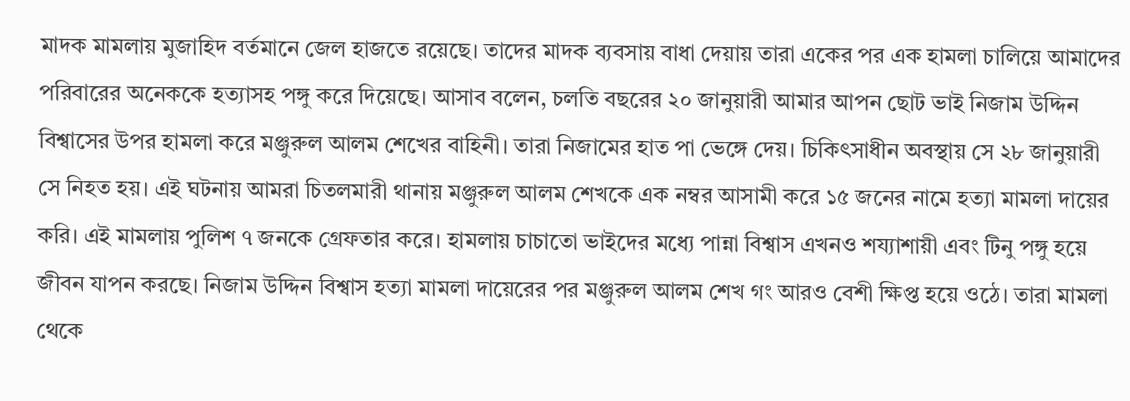মাদক মামলায় মুজাহিদ বর্তমানে জেল হাজতে রয়েছে। তাদের মাদক ব্যবসায় বাধা দেয়ায় তারা একের পর এক হামলা চালিয়ে আমাদের পরিবারের অনেককে হত্যাসহ পঙ্গু করে দিয়েছে। আসাব বলেন, চলতি বছরের ২০ জানুয়ারী আমার আপন ছোট ভাই নিজাম উদ্দিন বিশ্বাসের উপর হামলা করে মঞ্জুরুল আলম শেখের বাহিনী। তারা নিজামের হাত পা ভেঙ্গে দেয়। চিকিৎসাধীন অবস্থায় সে ২৮ জানুয়ারী সে নিহত হয়। এই ঘটনায় আমরা চিতলমারী থানায় মঞ্জুরুল আলম শেখকে এক নম্বর আসামী করে ১৫ জনের নামে হত্যা মামলা দায়ের করি। এই মামলায় পুলিশ ৭ জনকে গ্রেফতার করে। হামলায় চাচাতো ভাইদের মধ্যে পান্না বিশ্বাস এখনও শয্যাশায়ী এবং টিনু পঙ্গু হয়ে জীবন যাপন করছে। নিজাম উদ্দিন বিশ্বাস হত্যা মামলা দায়েরের পর মঞ্জুরুল আলম শেখ গং আরও বেশী ক্ষিপ্ত হয়ে ওঠে। তারা মামলা থেকে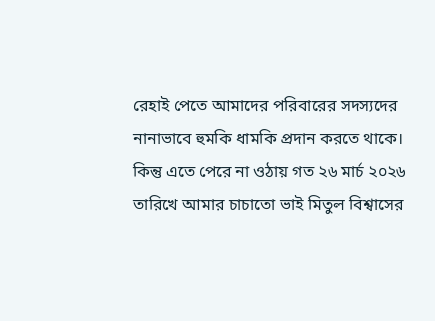রেহাই পেতে আমাদের পরিবারের সদস্যদের নানাভাবে হুমকি ধামকি প্রদান করতে থাকে। কিন্তু এতে পেরে না ওঠায় গত ২৬ মার্চ ২০২৬ তারিখে আমার চাচাতো ভাই মিতুল বিশ্বাসের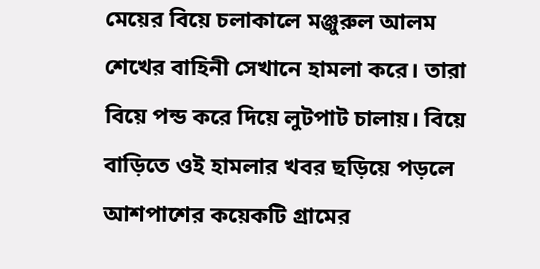মেয়ের বিয়ে চলাকালে মঞ্জুরুল আলম শেখের বাহিনী সেখানে হামলা করে। তারা বিয়ে পন্ড করে দিয়ে লুটপাট চালায়। বিয়ে বাড়িতে ওই হামলার খবর ছড়িয়ে পড়লে আশপাশের কয়েকটি গ্রামের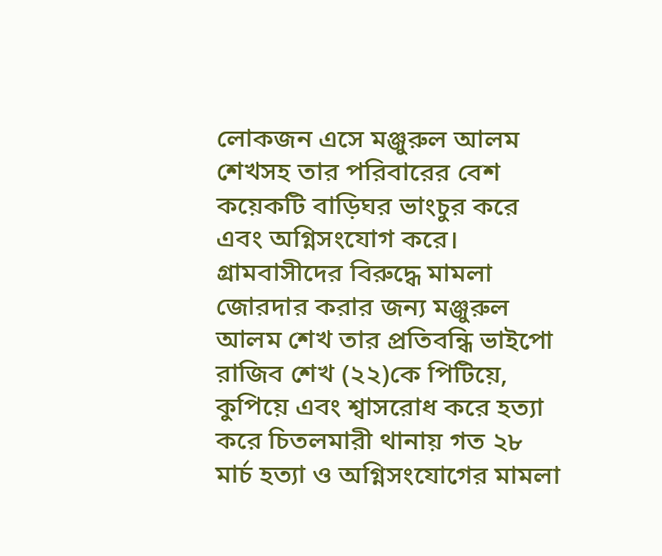লোকজন এসে মঞ্জুরুল আলম শেখসহ তার পরিবারের বেশ কয়েকটি বাড়িঘর ভাংচুর করে এবং অগ্নিসংযোগ করে। গ্রামবাসীদের বিরুদ্ধে মামলা জোরদার করার জন্য মঞ্জুরুল আলম শেখ তার প্রতিবন্ধি ভাইপো রাজিব শেখ (২২)কে পিটিয়ে, কুপিয়ে এবং শ্বাসরোধ করে হত্যা করে চিতলমারী থানায় গত ২৮ মার্চ হত্যা ও অগ্নিসংযোগের মামলা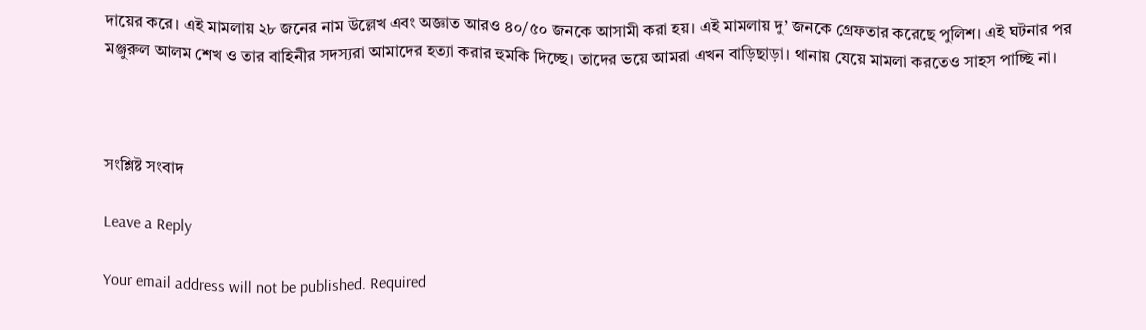দায়ের করে। এই মামলায় ২৮ জনের নাম উল্লেখ এবং অজ্ঞাত আরও ৪০/৫০ জনকে আসামী করা হয়। এই মামলায় দু’ জনকে গ্রেফতার করেছে পুলিশ। এই ঘটনার পর মঞ্জুরুল আলম শেখ ও তার বাহিনীর সদস্যরা আমাদের হত্যা করার হুমকি দিচ্ছে। তাদের ভয়ে আমরা এখন বাড়িছাড়া। থানায় যেয়ে মামলা করতেও সাহস পাচ্ছি না।



সংশ্লিষ্ট সংবাদ

Leave a Reply

Your email address will not be published. Required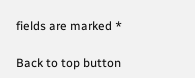fields are marked *

Back to top button